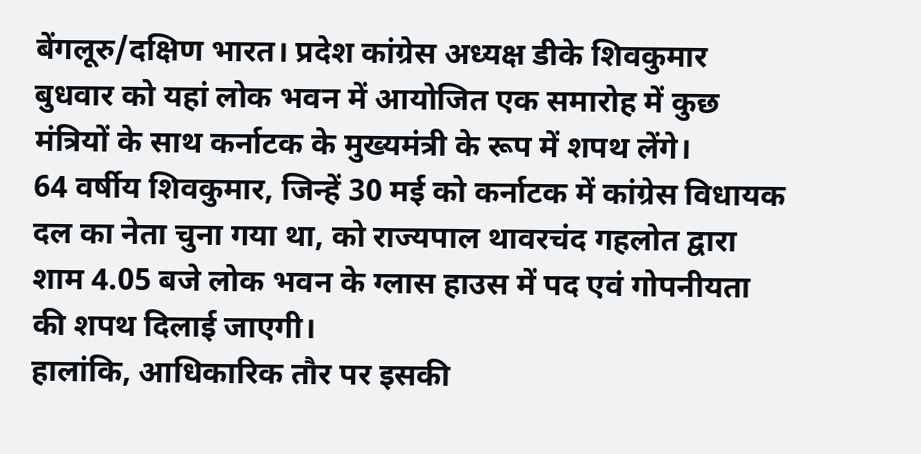बेंगलूरु/दक्षिण भारत। प्रदेश कांग्रेस अध्यक्ष डीके शिवकुमार बुधवार को यहां लोक भवन में आयोजित एक समारोह में कुछ मंत्रियों के साथ कर्नाटक के मुख्यमंत्री के रूप में शपथ लेंगे।
64 वर्षीय शिवकुमार, जिन्हें 30 मई को कर्नाटक में कांग्रेस विधायक दल का नेता चुना गया था, को राज्यपाल थावरचंद गहलोत द्वारा शाम 4.05 बजे लोक भवन के ग्लास हाउस में पद एवं गोपनीयता की शपथ दिलाई जाएगी।
हालांकि, आधिकारिक तौर पर इसकी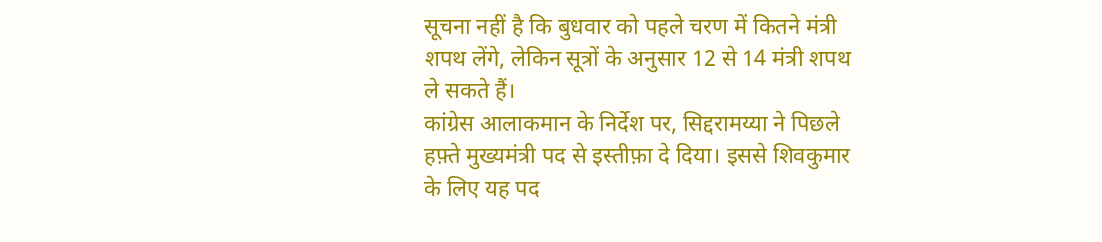सूचना नहीं है कि बुधवार को पहले चरण में कितने मंत्री शपथ लेंगे, लेकिन सूत्रों के अनुसार 12 से 14 मंत्री शपथ ले सकते हैं।
कांग्रेस आलाकमान के निर्देश पर, सिद्दरामय्या ने पिछले हफ़्ते मुख्यमंत्री पद से इस्तीफ़ा दे दिया। इससे शिवकुमार के लिए यह पद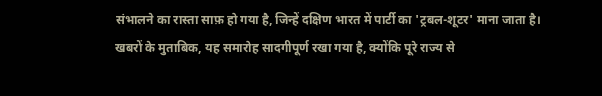संभालने का रास्ता साफ़ हो गया है, जिन्हें दक्षिण भारत में पार्टी का 'ट्रबल-शूटर' माना जाता है।
खबरों के मुताबिक, यह समारोह सादगीपूर्ण रखा गया है, क्योंकि पूरे राज्य से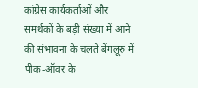कांग्रेस कार्यकर्ताओं और समर्थकों के बड़ी संख्या में आने की संभावना के चलते बेंगलूरु में पीक-ऑवर के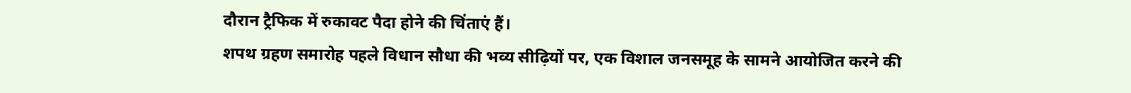दौरान ट्रैफिक में रुकावट पैदा होने की चिंताएं हैं।
शपथ ग्रहण समारोह पहले विधान सौधा की भव्य सीढ़ियों पर, एक विशाल जनसमूह के सामने आयोजित करने की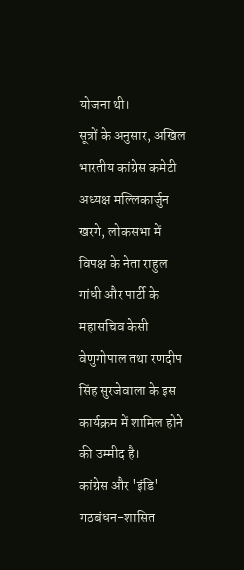योजना थी।
सूत्रों के अनुसार, अखिल भारतीय कांग्रेस कमेटी अध्यक्ष मल्लिकार्जुन खरगे, लोकसभा में विपक्ष के नेता राहुल गांधी और पार्टी के महासचिव केसी वेणुगोपाल तथा रणदीप सिंह सुरजेवाला के इस कार्यक्रम में शामिल होने की उम्मीद है।
कांग्रेस और 'इंडि' गठबंधन-शासित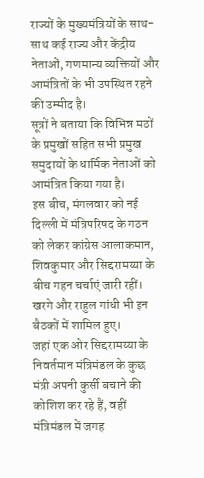राज्यों के मुख्यमंत्रियों के साथ-साथ कई राज्य और केंद्रीय नेताओं, गणमान्य व्यक्तियों और आमंत्रितों के भी उपस्थित रहने की उम्मीद है।
सूत्रों ने बताया कि विभिन्न मठों के प्रमुखों सहित सभी प्रमुख समुदायों के धार्मिक नेताओं को आमंत्रित किया गया है।
इस बीच, मंगलवार को नई दिल्ली में मंत्रिपरिषद के गठन को लेकर कांग्रेस आलाकमान, शिवकुमार और सिद्दरामय्या के बीच गहन चर्चाएं जारी रहीं। खरगे और राहुल गांधी भी इन बैठकों में शामिल हुए।
जहां एक ओर सिद्दरामय्या के निवर्तमान मंत्रिमंडल के कुछ मंत्री अपनी कुर्सी बचाने की कोशिश कर रहे हैं, वहीं मंत्रिमंडल में जगह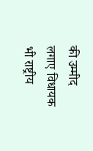की उम्मीद लगाए विधायक भी राष्ट्रीय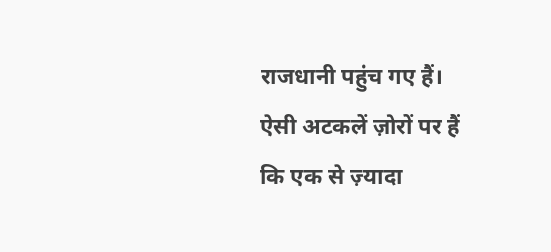राजधानी पहुंच गए हैं। ऐसी अटकलें ज़ोरों पर हैं कि एक से ज़्यादा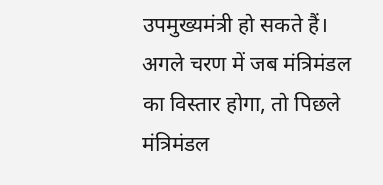उपमुख्यमंत्री हो सकते हैं। अगले चरण में जब मंत्रिमंडल का विस्तार होगा, तो पिछले मंत्रिमंडल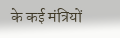के कई मंत्रियों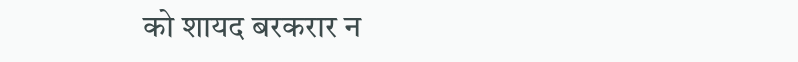को शायद बरकरार न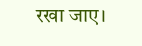रखा जाए।